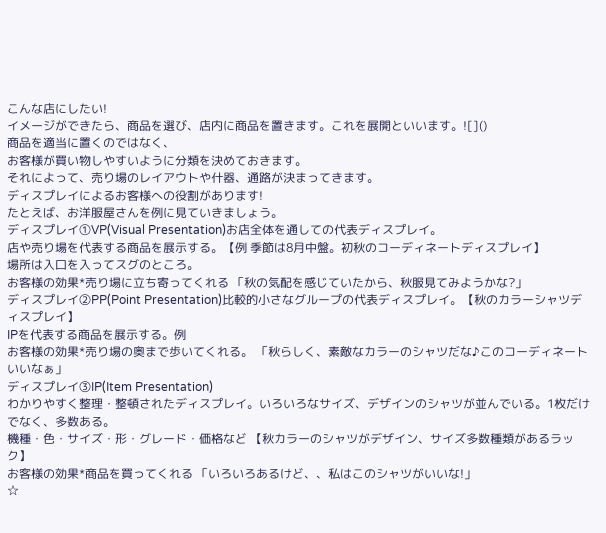こんな店にしたい!
イメージができたら、商品を選び、店内に商品を置きます。これを展開といいます。![]()
商品を適当に置くのではなく、
お客様が買い物しやすいように分類を決めておきます。
それによって、売り場のレイアウトや什器、通路が決まってきます。
ディスプレイによるお客様への役割があります!
たとえば、お洋服屋さんを例に見ていきましょう。
ディスプレイ①VP(Visual Presentation)お店全体を通しての代表ディスプレイ。
店や売り場を代表する商品を展示する。【例 季節は8月中盤。初秋のコーディネートディスプレイ】
場所は入口を入ってスグのところ。
お客様の効果*売り場に立ち寄ってくれる 「秋の気配を感じていたから、秋服見てみようかな?」
ディスプレイ②PP(Point Presentation)比較的小さなグループの代表ディスプレイ。【秋のカラーシャツディスプレイ】
IPを代表する商品を展示する。例
お客様の効果*売り場の奥まで歩いてくれる。 「秋らしく、素敵なカラーのシャツだな♪このコーディネートいいなぁ」
ディスプレイ③IP(Item Presentation)
わかりやすく整理・整頓されたディスプレイ。いろいろなサイズ、デザインのシャツが並んでいる。1枚だけでなく、多数ある。
機種・色・サイズ・形・グレード・価格など 【秋カラーのシャツがデザイン、サイズ多数種類があるラック】
お客様の効果*商品を買ってくれる 「いろいろあるけど、、私はこのシャツがいいな!」
☆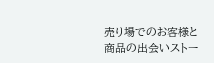売り場でのお客様と商品の出会いストー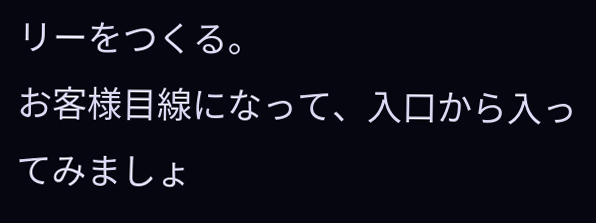リーをつくる。
お客様目線になって、入口から入ってみましょ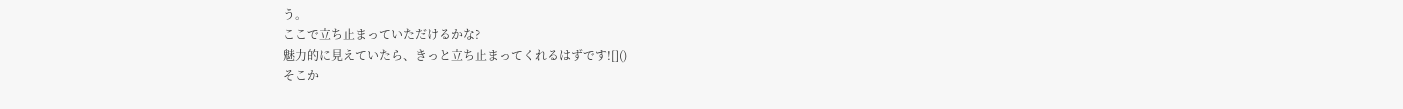う。
ここで立ち止まっていただけるかな?
魅力的に見えていたら、きっと立ち止まってくれるはずです![]()
そこか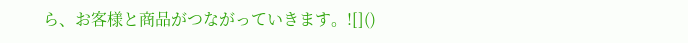ら、お客様と商品がつながっていきます。![]()